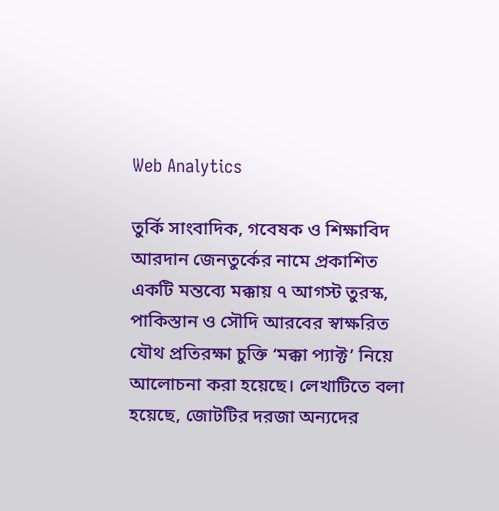Web Analytics

তুর্কি সাংবাদিক, গবেষক ও শিক্ষাবিদ আরদান জেনতুর্কের নামে প্রকাশিত একটি মন্তব্যে মক্কায় ৭ আগস্ট তুরস্ক, পাকিস্তান ও সৌদি আরবের স্বাক্ষরিত যৌথ প্রতিরক্ষা চুক্তি ‘মক্কা প্যাক্ট’ নিয়ে আলোচনা করা হয়েছে। লেখাটিতে বলা হয়েছে, জোটটির দরজা অন্যদের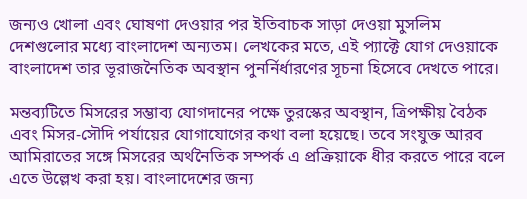জন্যও খোলা এবং ঘোষণা দেওয়ার পর ইতিবাচক সাড়া দেওয়া মুসলিম দেশগুলোর মধ্যে বাংলাদেশ অন্যতম। লেখকের মতে, এই প্যাক্টে যোগ দেওয়াকে বাংলাদেশ তার ভূরাজনৈতিক অবস্থান পুনর্নির্ধারণের সূচনা হিসেবে দেখতে পারে।

মন্তব্যটিতে মিসরের সম্ভাব্য যোগদানের পক্ষে তুরস্কের অবস্থান, ত্রিপক্ষীয় বৈঠক এবং মিসর-সৌদি পর্যায়ের যোগাযোগের কথা বলা হয়েছে। তবে সংযুক্ত আরব আমিরাতের সঙ্গে মিসরের অর্থনৈতিক সম্পর্ক এ প্রক্রিয়াকে ধীর করতে পারে বলে এতে উল্লেখ করা হয়। বাংলাদেশের জন্য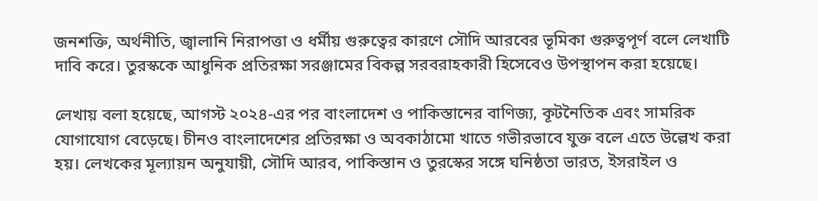জনশক্তি, অর্থনীতি, জ্বালানি নিরাপত্তা ও ধর্মীয় গুরুত্বের কারণে সৌদি আরবের ভূমিকা গুরুত্বপূর্ণ বলে লেখাটি দাবি করে। তুরস্ককে আধুনিক প্রতিরক্ষা সরঞ্জামের বিকল্প সরবরাহকারী হিসেবেও উপস্থাপন করা হয়েছে।

লেখায় বলা হয়েছে, আগস্ট ২০২৪-এর পর বাংলাদেশ ও পাকিস্তানের বাণিজ্য, কূটনৈতিক এবং সামরিক যোগাযোগ বেড়েছে। চীনও বাংলাদেশের প্রতিরক্ষা ও অবকাঠামো খাতে গভীরভাবে যুক্ত বলে এতে উল্লেখ করা হয়। লেখকের মূল্যায়ন অনুযায়ী, সৌদি আরব, পাকিস্তান ও তুরস্কের সঙ্গে ঘনিষ্ঠতা ভারত, ইসরাইল ও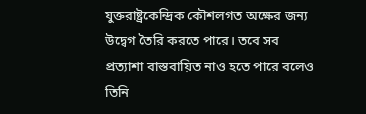যুক্তরাষ্ট্রকেন্দ্রিক কৌশলগত অক্ষের জন্য উদ্বেগ তৈরি করতে পারে। তবে সব প্রত্যাশা বাস্তবায়িত নাও হতে পারে বলেও তিনি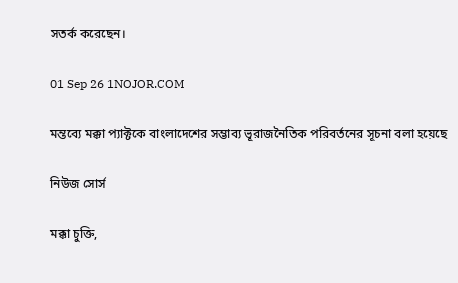সতর্ক করেছেন।

01 Sep 26 1NOJOR.COM

মন্তব্যে মক্কা প্যাক্টকে বাংলাদেশের সম্ভাব্য ভূরাজনৈতিক পরিবর্তনের সূচনা বলা হয়েছে

নিউজ সোর্স

মক্কা চুক্তি,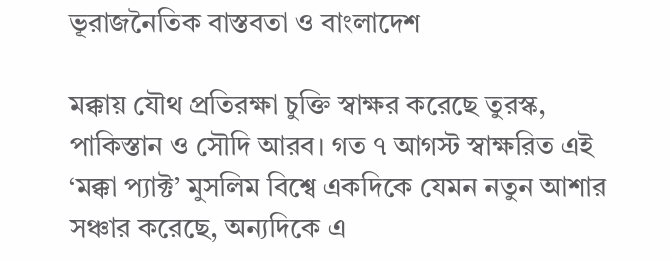ভূরাজনৈতিক বাস্তবতা ও বাংলাদেশ

মক্কায় যৌথ প্রতিরক্ষা চুক্তি স্বাক্ষর করেছে তুরস্ক, পাকিস্তান ও সৌদি আরব। গত ৭ আগস্ট স্বাক্ষরিত এই ‘মক্কা প্যাক্ট’ মুসলিম বিশ্বে একদিকে যেমন নতুন আশার সঞ্চার করেছে, অন্যদিকে এ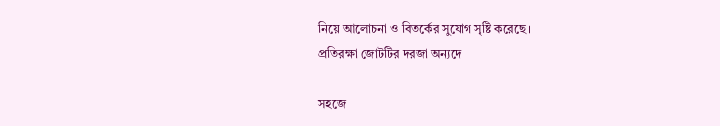নিয়ে আলোচনা ও বিতর্কের সুযোগ সৃষ্টি করেছে।
প্রতিরক্ষা জোটটির দরজা অন্যদে

সহজে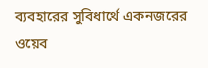ব্যবহারের সুবিধার্থে একনজরের ওয়েব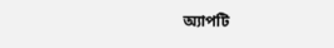অ্যাপটি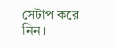সেটাপ করে নিন।